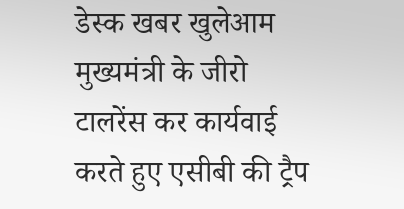डेस्क खबर खुलेआम
मुख्यमंत्री के जीरो टालरेंस कर कार्यवाई करते हुए एसीबी की ट्रैप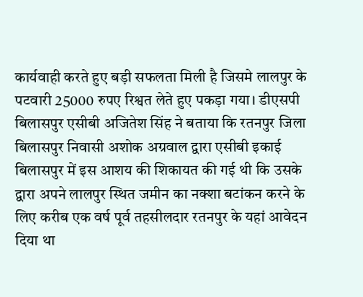कार्यवाही करते हुए बड़ी सफलता मिली है जिसमे लालपुर के पटवारी 25000 रुपए रिश्वत लेते हुए पकड़ा गया। डीएसपी बिलासपुर एसीबी अजितेश सिंह ने बताया कि रतनपुर जिला बिलासपुर निवासी अशोक अग्रवाल द्वारा एसीबी इकाई बिलासपुर में इस आशय की शिकायत की गई थी कि उसके द्वारा अपने लालपुर स्थित जमीन का नक्शा बटांकन करने के लिए करीब एक वर्ष पूर्व तहसीलदार रतनपुर के यहां आवेदन दिया था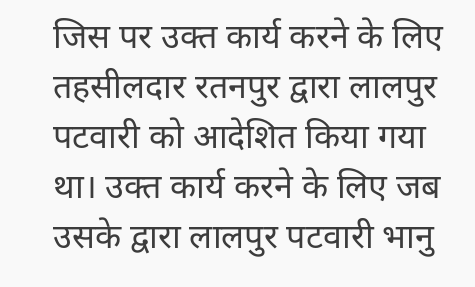जिस पर उक्त कार्य करने के लिए तहसीलदार रतनपुर द्वारा लालपुर पटवारी को आदेशित किया गया था। उक्त कार्य करने के लिए जब उसके द्वारा लालपुर पटवारी भानु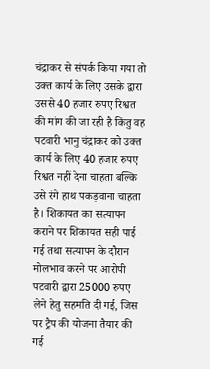चंद्राकर से संपर्क किया गया तो उक्त कार्य के लिए उसके द्वारा उससे 40 हजार रुपए रिश्वत की मांग की जा रही है किंतु वह पटवारी भानु चंद्राकर को उक्त कार्य के लिए 40 हजार रुपए रिश्वत नहीं देना चाहता बल्कि उसे रंगे हाथ पकड़वाना चाहता है। शिकायत का सत्यापन कराने पर शिकायत सही पाई गई तथा सत्यापन के दौरान मोलभाव करने पर आरोपी पटवारी द्वारा 25000 रुपए लेने हेतु सहमति दी गई, जिस पर ट्रैप की योजना तैयार की गई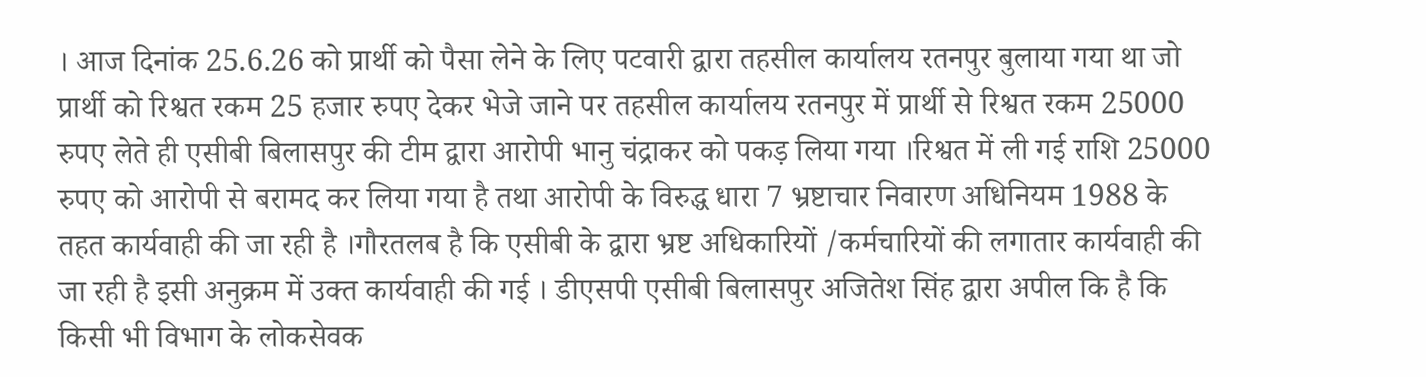। आज दिनांक 25.6.26 को प्रार्थी को पैसा लेने के लिए पटवारी द्वारा तहसील कार्यालय रतनपुर बुलाया गया था जो प्रार्थी को रिश्वत रकम 25 हजार रुपए देकर भेजे जाने पर तहसील कार्यालय रतनपुर में प्रार्थी से रिश्वत रकम 25000 रुपए लेते ही एसीबी बिलासपुर की टीम द्वारा आरोपी भानु चंद्राकर को पकड़ लिया गया ।रिश्वत में ली गई राशि 25000 रुपए को आरोपी से बरामद कर लिया गया है तथा आरोपी के विरुद्ध धारा 7 भ्रष्टाचार निवारण अधिनियम 1988 के तहत कार्यवाही की जा रही है ।गौरतलब है कि एसीबी के द्वारा भ्रष्ट अधिकारियों /कर्मचारियों की लगातार कार्यवाही की जा रही है इसी अनुक्रम में उक्त कार्यवाही की गई । डीएसपी एसीबी बिलासपुर अजितेश सिंह द्वारा अपील कि है कि किसी भी विभाग के लोकसेवक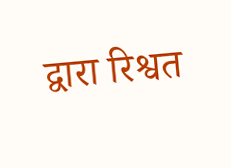द्वारा रिश्वत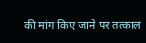की मांग किए जाने पर तत्काल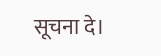सूचना दे।